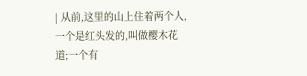| 从前,这里的山上住着两个人,一个是红头发的,叫做樱木花道;一个有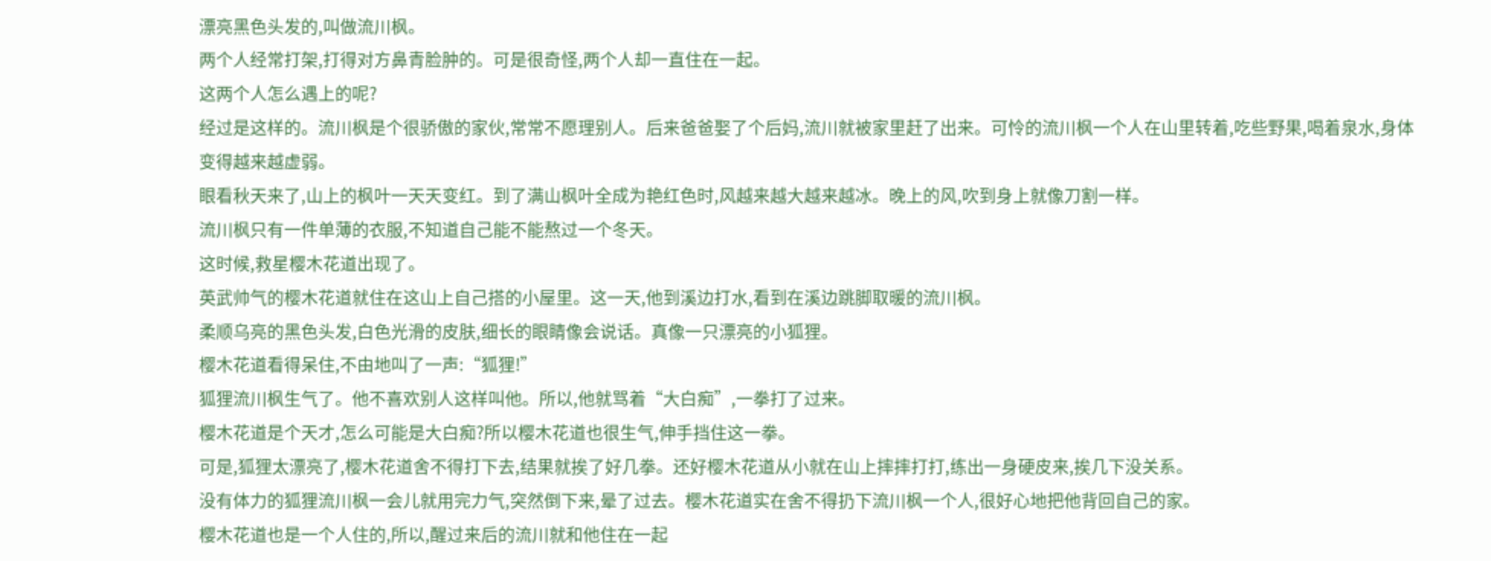漂亮黑色头发的,叫做流川枫。
两个人经常打架,打得对方鼻青脸肿的。可是很奇怪,两个人却一直住在一起。
这两个人怎么遇上的呢?
经过是这样的。流川枫是个很骄傲的家伙,常常不愿理别人。后来爸爸娶了个后妈,流川就被家里赶了出来。可怜的流川枫一个人在山里转着,吃些野果,喝着泉水,身体变得越来越虚弱。
眼看秋天来了,山上的枫叶一天天变红。到了满山枫叶全成为艳红色时,风越来越大越来越冰。晚上的风,吹到身上就像刀割一样。
流川枫只有一件单薄的衣服,不知道自己能不能熬过一个冬天。
这时候,救星樱木花道出现了。
英武帅气的樱木花道就住在这山上自己搭的小屋里。这一天,他到溪边打水,看到在溪边跳脚取暖的流川枫。
柔顺乌亮的黑色头发,白色光滑的皮肤,细长的眼睛像会说话。真像一只漂亮的小狐狸。
樱木花道看得呆住,不由地叫了一声:“狐狸!”
狐狸流川枫生气了。他不喜欢别人这样叫他。所以,他就骂着“大白痴”,一拳打了过来。
樱木花道是个天才,怎么可能是大白痴?所以樱木花道也很生气,伸手挡住这一拳。
可是,狐狸太漂亮了,樱木花道舍不得打下去,结果就挨了好几拳。还好樱木花道从小就在山上摔摔打打,练出一身硬皮来,挨几下没关系。
没有体力的狐狸流川枫一会儿就用完力气,突然倒下来,晕了过去。樱木花道实在舍不得扔下流川枫一个人,很好心地把他背回自己的家。
樱木花道也是一个人住的,所以,醒过来后的流川就和他住在一起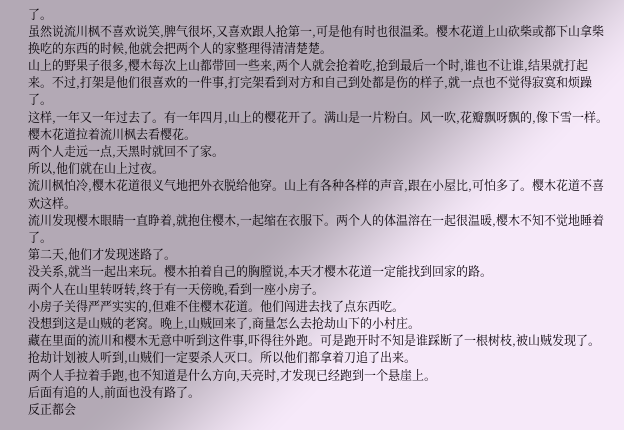了。
虽然说流川枫不喜欢说笑,脾气很坏,又喜欢跟人抢第一,可是他有时也很温柔。樱木花道上山砍柴或都下山拿柴换吃的东西的时候,他就会把两个人的家整理得清清楚楚。
山上的野果子很多,樱木每次上山都带回一些来,两个人就会抢着吃,抢到最后一个时,谁也不让谁,结果就打起来。不过,打架是他们很喜欢的一件事,打完架看到对方和自己到处都是伤的样子,就一点也不觉得寂寞和烦躁了。
这样,一年又一年过去了。有一年四月,山上的樱花开了。满山是一片粉白。风一吹,花瓣飘呀飘的,像下雪一样。樱木花道拉着流川枫去看樱花。
两个人走远一点,天黑时就回不了家。
所以,他们就在山上过夜。
流川枫怕冷,樱木花道很义气地把外衣脱给他穿。山上有各种各样的声音,跟在小屋比,可怕多了。樱木花道不喜欢这样。
流川发现樱木眼睛一直睁着,就抱住樱木,一起缩在衣服下。两个人的体温溶在一起很温暖,樱木不知不觉地睡着了。
第二天,他们才发现迷路了。
没关系,就当一起出来玩。樱木拍着自己的胸膛说,本天才樱木花道一定能找到回家的路。
两个人在山里转呀转,终于有一天傍晚,看到一座小房子。
小房子关得严严实实的,但难不住樱木花道。他们闯进去找了点东西吃。
没想到这是山贼的老窝。晚上,山贼回来了,商量怎么去抢劫山下的小村庄。
藏在里面的流川和樱木无意中听到这件事,吓得往外跑。可是跑开时不知是谁踩断了一根树枝,被山贼发现了。
抢劫计划被人听到,山贼们一定要杀人灭口。所以他们都拿着刀追了出来。
两个人手拉着手跑,也不知道是什么方向,天亮时,才发现已经跑到一个悬崖上。
后面有追的人,前面也没有路了。
反正都会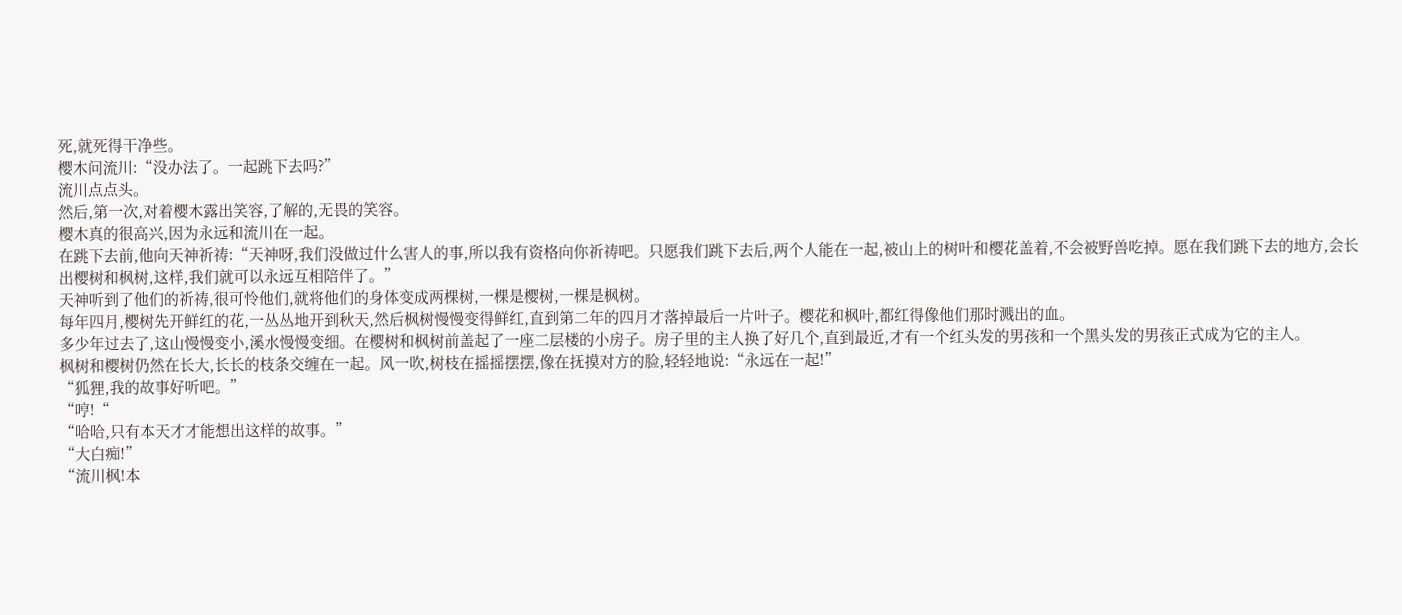死,就死得干净些。
樱木问流川:“没办法了。一起跳下去吗?”
流川点点头。
然后,第一次,对着樱木露出笑容,了解的,无畏的笑容。
樱木真的很高兴,因为永远和流川在一起。
在跳下去前,他向天神祈祷:“天神呀,我们没做过什么害人的事,所以我有资格向你祈祷吧。只愿我们跳下去后,两个人能在一起,被山上的树叶和樱花盖着,不会被野兽吃掉。愿在我们跳下去的地方,会长出樱树和枫树,这样,我们就可以永远互相陪伴了。”
天神听到了他们的祈祷,很可怜他们,就将他们的身体变成两棵树,一棵是樱树,一棵是枫树。
每年四月,樱树先开鲜红的花,一丛丛地开到秋天,然后枫树慢慢变得鲜红,直到第二年的四月才落掉最后一片叶子。樱花和枫叶,都红得像他们那时溅出的血。
多少年过去了,这山慢慢变小,溪水慢慢变细。在樱树和枫树前盖起了一座二层楼的小房子。房子里的主人换了好几个,直到最近,才有一个红头发的男孩和一个黑头发的男孩正式成为它的主人。
枫树和樱树仍然在长大,长长的枝条交缠在一起。风一吹,树枝在摇摇摆摆,像在抚摸对方的脸,轻轻地说:“永远在一起!”
“狐狸,我的故事好听吧。”
“哼!“
“哈哈,只有本天才才能想出这样的故事。”
“大白痴!”
“流川枫!本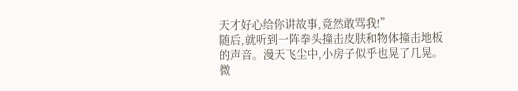天才好心给你讲故事,竟然敢骂我!”
随后,就听到一阵拳头撞击皮肤和物体撞击地板的声音。漫天飞尘中,小房子似乎也晃了几晃。
微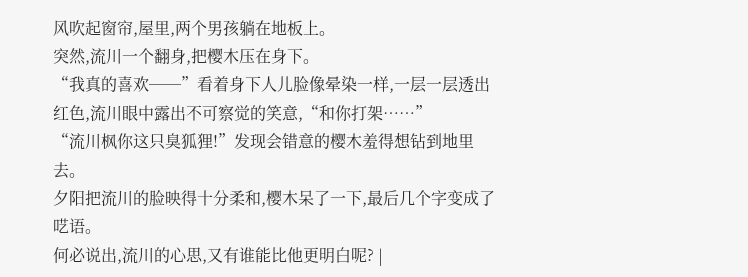风吹起窗帘,屋里,两个男孩躺在地板上。
突然,流川一个翻身,把樱木压在身下。
“我真的喜欢──”看着身下人儿脸像晕染一样,一层一层透出红色,流川眼中露出不可察觉的笑意,“和你打架……”
“流川枫你这只臭狐狸!”发现会错意的樱木羞得想钻到地里去。
夕阳把流川的脸映得十分柔和,樱木呆了一下,最后几个字变成了呓语。
何必说出,流川的心思,又有谁能比他更明白呢? |